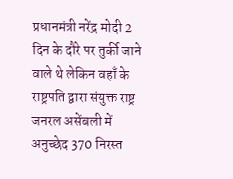प्रधानमंत्री नरेंद्र मोदी 2 दिन के दौरे पर तुर्की जाने वाले थे लेकिन वहाँ के राष्ट्रपति द्वारा संयुक्त राष्ट्र जनरल असेंबली में अनुच्छेद 370 निरस्त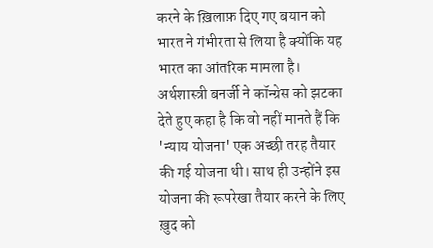करने के ख़िलाफ़ दिए गए बयान को भारत ने गंभीरता से लिया है क्योंकि यह भारत का आंतरिक मामला है।
अर्थशास्त्री बनर्जी ने कॉन्ग्रेस को झटका देते हुए कहा है कि वो नहीं मानते हैं कि 'न्याय योजना' एक अच्छी तरह तैयार की गई योजना थी। साथ ही उन्होंने इस योजना की रूपरेखा तैयार करने के लिए ख़ुद को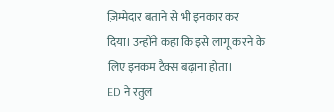ज़िम्मेदार बताने से भी इनकार कर दिया। उन्होंने कहा कि इसे लागू करने के लिए इनकम टैक्स बढ़ाना होता।
ED ने रतुल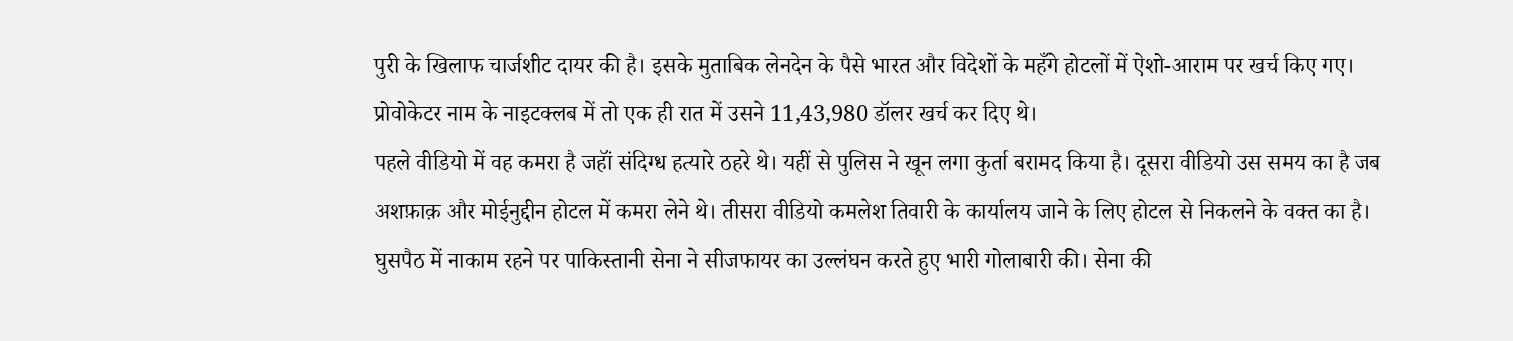पुरी के खिलाफ चार्जशीट दायर की है। इसके मुताबिक लेनदेन के पैसे भारत और विदेशों के महँगे होटलों में ऐशो-आराम पर खर्च किए गए। प्रोवोकेटर नाम के नाइटक्लब में तो एक ही रात में उसने 11,43,980 डॉलर खर्च कर दिए थे।
पहले वीडियो में वह कमरा है जहॉं संदिग्ध हत्यारे ठहरे थे। यहीं से पुलिस ने खून लगा कुर्ता बरामद किया है। दूसरा वीडियो उस समय का है जब अशफ़ाक़ और मोईनुद्दीन होटल में कमरा लेने थे। तीसरा वीडियो कमलेश तिवारी के कार्यालय जाने के लिए होटल से निकलने के वक्त का है।
घुसपैठ में नाकाम रहने पर पाकिस्तानी सेना ने सीजफायर का उल्लंघन करते हुए भारी गोलाबारी की। सेना की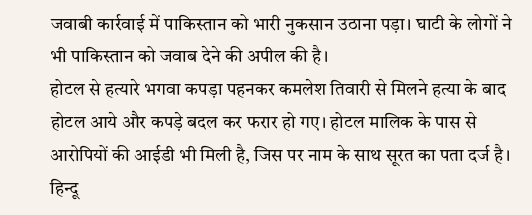जवाबी कार्रवाई में पाकिस्तान को भारी नुकसान उठाना पड़ा। घाटी के लोगों ने भी पाकिस्तान को जवाब देने की अपील की है।
होटल से हत्यारे भगवा कपड़ा पहनकर कमलेश तिवारी से मिलने हत्या के बाद होटल आये और कपड़े बदल कर फरार हो गए। होटल मालिक के पास से आरोपियों की आईडी भी मिली है, जिस पर नाम के साथ सूरत का पता दर्ज है।
हिन्दू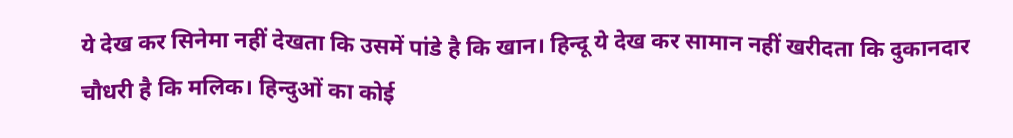ये देख कर सिनेमा नहीं देखता कि उसमें पांडे है कि खान। हिन्दू ये देख कर सामान नहीं खरीदता कि दुकानदार चौधरी है कि मलिक। हिन्दुओं का कोई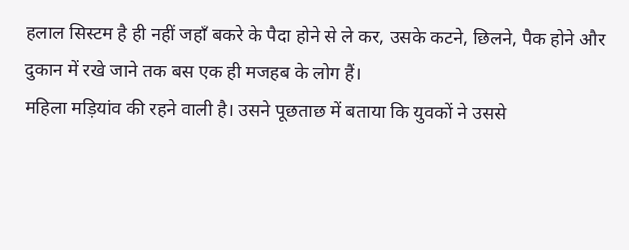हलाल सिस्टम है ही नहीं जहाँ बकरे के पैदा होने से ले कर, उसके कटने, छिलने, पैक होने और दुकान में रखे जाने तक बस एक ही मजहब के लोग हैं।
महिला मड़ियांव की रहने वाली है। उसने पूछताछ में बताया कि युवकों ने उससे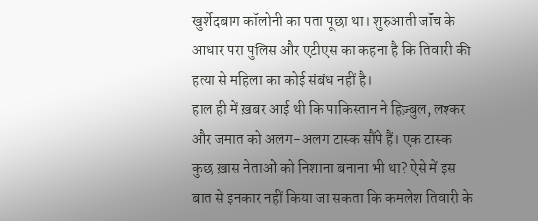खुर्शेदबाग कॉलोनी का पता पूछा था। शुरुआती जॉंच के आधार परा पुलिस और एटीएस का कहना है कि तिवारी की हत्या से महिला का कोई संबंध नहीं है।
हाल ही में ख़बर आई थी कि पाकिस्तान ने हिज़्बुल, लश्कर और जमात को अलग-अलग टास्क सौंपे हैं। एक टास्क कुछ ख़ास नेताओं को निशाना बनाना भी था? ऐसे में इस बात से इनकार नहीं किया जा सकता कि कमलेश तिवारी के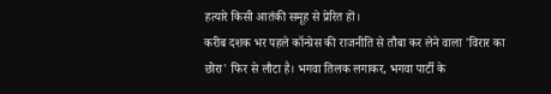हत्यारे किसी आतंकी समूह से प्रेरित हों।
करीब दशक भर पहले कॉन्ग्रेस की राजनीति से तौबा कर लेने वाला 'विरार का छोरा' फिर से लौटा है। भगवा तिलक लगाकर, भगवा पार्टी के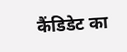कैंडिडेट का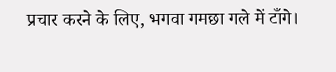प्रचार करने के लिए, भगवा गमछा गले में टाँगे।